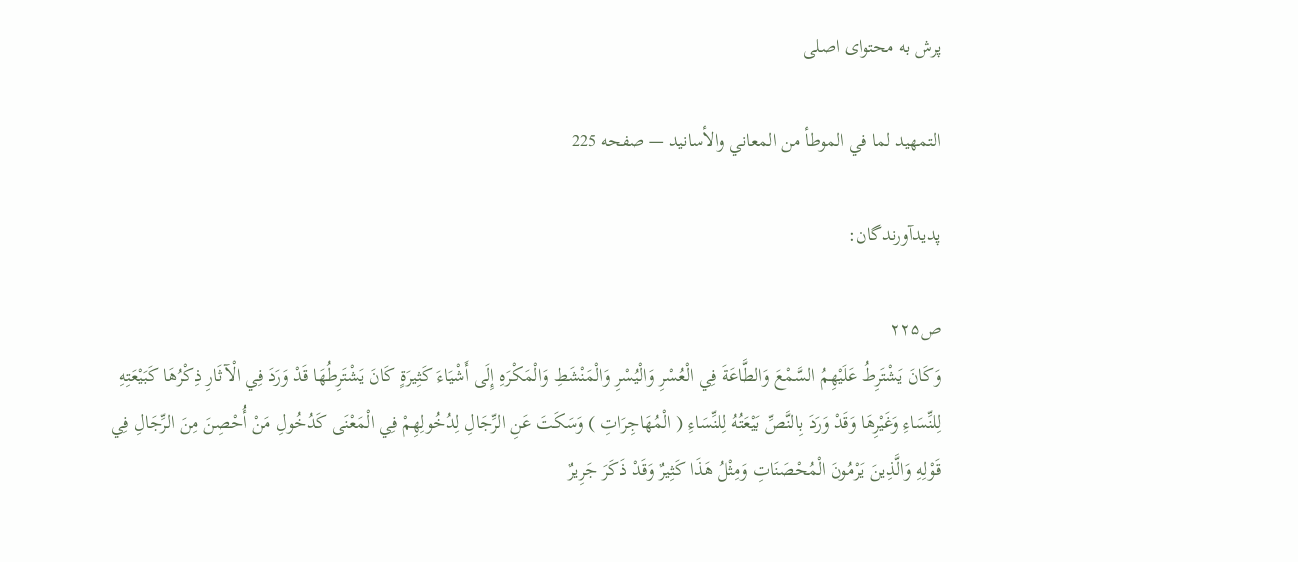پرش به محتوای اصلی

التمهيد لما في الموطأ من المعاني والأسانيد — صفحه 225

پدیدآورندگان:

ص۲۲۵
وَكَانَ يَشْتَرِطُ عَلَيْهِمُ السَّمْعَ وَالطَّاعَةَ فِي الْعُسْرِ وَالْيُسْرِ وَالْمَنْشَطِ وَالْمَكْرَهِ إِلَى أَشْيَاءَ كَثِيرَةٍ كَانَ يَشْتَرِطُهَا قَدْ وَرَدَ فِي الْآثَارِ ذِكْرُهَا كَبَيْعَتِهِ لِلنِّسَاءِ وَغَيْرِهَا وَقَدْ وَرَدَ بِالنَّصِّ بَيْعَتُهُ لِلنِّسَاءِ ( الْمُهَاجِرَاتِ ) وَسَكَتَ عَنِ الرِّجَالِ لِدُخُولِهِمْ فِي الْمَعْنَى كَدُخُولِ مَنْ أُحْصِنَ مِنَ الرِّجَالِ فِي قَوْلِهِ وَالَّذِينَ يَرْمُونَ الْمُحْصَنَاتِ وَمِثْلُ هَذَا كَثِيرٌ وَقَدْ ذَكَرَ جَرِيرٌ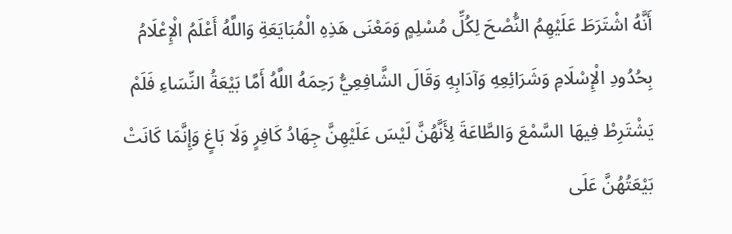أَنَّهُ اشْتَرَطَ عَلَيْهِمُ النُّصْحَ لِكُلِّ مُسْلِمٍ وَمَعْنَى هَذِهِ الْمُبَايَعَةِ وَاللَّهُ أَعْلَمُ الْإِعْلَامُ بِحُدُودِ الْإِسْلَامِ وَشَرَائِعِهِ وَآدَابِهِ وَقَالَ الشَّافِعِيُّ رَحِمَهُ اللَّهُ أَمَّا بَيْعَةُ النِّسَاءِ فَلَمْ يَشْتَرِطْ فِيهَا السَّمْعَ وَالطَّاعَةَ لِأَنَّهُنَّ لَيْسَ عَلَيْهِنَّ جِهَادُ كَافِرٍ وَلَا بَاغٍ وَإِنَّمَا كَانَتْ بَيْعَتُهُنَّ عَلَى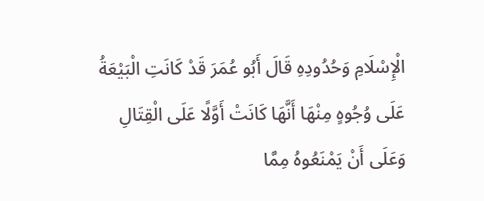الْإِسْلَامِ وَحُدُودِهِ قَالَ أَبُو عُمَرَ قَدْ كَانَتِ الْبَيْعَةُ عَلَى وُجُوهٍ مِنْهَا أَنَّهَا كَانَتْ أَوَّلًا عَلَى الْقِتَالِ وَعَلَى أَنْ يَمْنَعُوهُ مِمَّا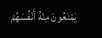يَمْنَعُونَ مِنْهُ أَنْفُسَهُمْ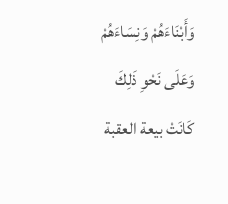وَأَبْنَاءَهُمْ وَنِسَاءَهُمْ وَعَلَى نَحْوِ ذَلِكَ كَانَتْ بيعة العقبة